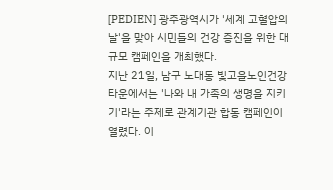[PEDIEN] 광주광역시가 '세계 고혈압의 날'을 맞아 시민들의 건강 증진을 위한 대규모 캠페인을 개최했다.
지난 21일, 남구 노대동 빛고을노인건강타운에서는 '나와 내 가족의 생명을 지키기'라는 주제로 관계기관 합동 캠페인이 열렸다. 이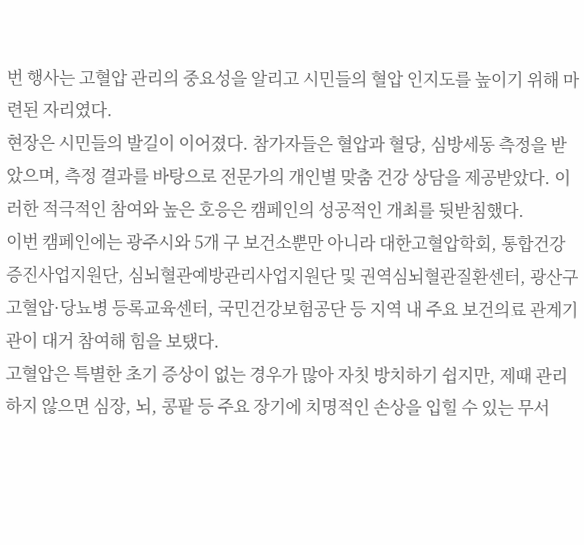번 행사는 고혈압 관리의 중요성을 알리고 시민들의 혈압 인지도를 높이기 위해 마련된 자리였다.
현장은 시민들의 발길이 이어졌다. 참가자들은 혈압과 혈당, 심방세동 측정을 받았으며, 측정 결과를 바탕으로 전문가의 개인별 맞춤 건강 상담을 제공받았다. 이러한 적극적인 참여와 높은 호응은 캠페인의 성공적인 개최를 뒷받침했다.
이번 캠페인에는 광주시와 5개 구 보건소뿐만 아니라 대한고혈압학회, 통합건강증진사업지원단, 심뇌혈관예방관리사업지원단 및 권역심뇌혈관질환센터, 광산구 고혈압·당뇨병 등록교육센터, 국민건강보험공단 등 지역 내 주요 보건의료 관계기관이 대거 참여해 힘을 보탰다.
고혈압은 특별한 초기 증상이 없는 경우가 많아 자칫 방치하기 쉽지만, 제때 관리하지 않으면 심장, 뇌, 콩팥 등 주요 장기에 치명적인 손상을 입힐 수 있는 무서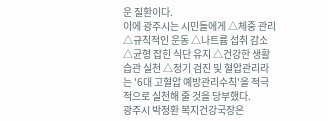운 질환이다.
이에 광주시는 시민들에게 △체중 관리 △규칙적인 운동 △나트륨 섭취 감소 △균형 잡힌 식단 유지 △건강한 생활습관 실천 △정기 검진 및 혈압관리라는 '6대 고혈압 예방관리수칙'을 적극적으로 실천해 줄 것을 당부했다.
광주시 박정환 복지건강국장은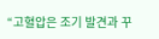“고혈압은 조기 발견과 꾸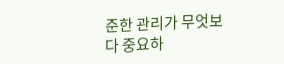준한 관리가 무엇보다 중요하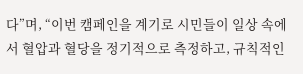다”며, “이번 캠페인을 계기로 시민들이 일상 속에서 혈압과 혈당을 정기적으로 측정하고, 규칙적인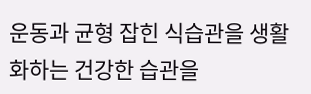운동과 균형 잡힌 식습관을 생활화하는 건강한 습관을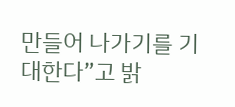만들어 나가기를 기대한다”고 밝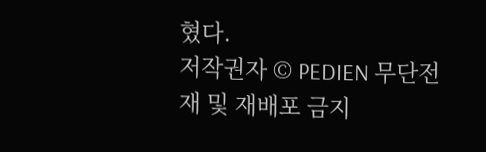혔다.
저작권자 © PEDIEN 무단전재 및 재배포 금지